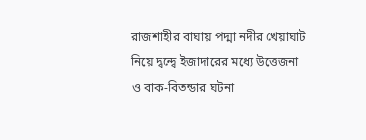রাজশাহীর বাঘায় পদ্মা নদীর খেয়াঘাট নিয়ে দ্বন্দ্বে ইজাদারের মধ্যে উত্তেজনা ও বাক-বিতন্ডার ঘটনা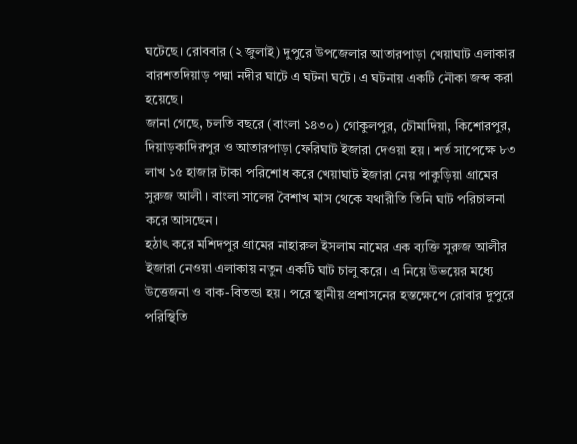ঘটেছে। রোববার (২ জুলাই) দুপুরে উপজেলার আতারপাড়া খেয়াঘাট এলাকার বারশতদিয়াড় পদ্মা নদীর ঘাটে এ ঘটনা ঘটে। এ ঘটনায় একটি নৌকা জব্দ করা হয়েছে।
জানা গেছে, চলতি বছরে (বাংলা ১৪৩০) গোকুলপুর, চৌমাদিয়া, কিশোরপুর, দিয়াড়কাদিরপুর ও আতারপাড়া ফেরিঘাট ইজারা দেওয়া হয়। শর্ত সাপেক্ষে ৮৩ লাখ ১৫ হাজার টাকা পরিশোধ করে খেয়াঘাট ইজারা নেয় পাকুড়িয়া গ্রামের সুরুজ আলী। বাংলা সালের বৈশাখ মাস থেকে যথারীতি তিনি ঘাট পরিচালনা করে আসছেন।
হঠাৎ করে মশিদপুর গ্রামের নাহারুল ইসলাম নামের এক ব্যক্তি সুরুজ আলীর ইজারা নেওয়া এলাকায় নতুন একটি ঘাট চালু করে। এ নিয়ে উভয়ের মধ্যে উত্তেজনা ও বাক-বিতন্ডা হয়। পরে স্থানীয় প্রশাসনের হস্তক্ষেপে রোবার দুপুরে পরিস্থিতি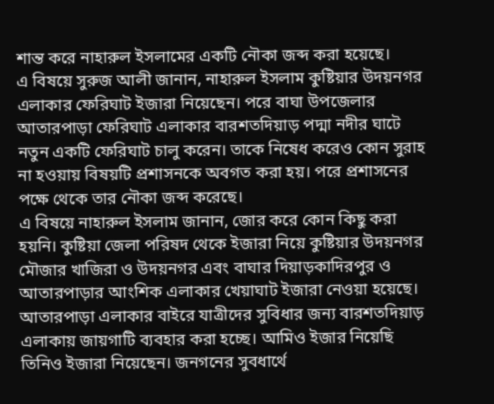শান্ত করে নাহারুল ইসলামের একটি নৌকা জব্দ করা হয়েছে।
এ বিষয়ে সুরুজ আলী জানান, নাহারুল ইসলাম কুষ্টিয়ার উদয়নগর এলাকার ফেরিঘাট ইজারা নিয়েছেন। পরে বাঘা উপজেলার আতারপাড়া ফেরিঘাট এলাকার বারশতদিয়াড় পদ্মা নদীর ঘাটে নতুন একটি ফেরিঘাট চালু করেন। তাকে নিষেধ করেও কোন সুরাহ না হওয়ায় বিষয়টি প্রশাসনকে অবগত করা হয়। পরে প্রশাসনের পক্ষে থেকে তার নৌকা জব্দ করেছে।
এ বিষয়ে নাহারুল ইসলাম জানান, জোর করে কোন কিছু করা হয়নি। কুষ্টিয়া জেলা পরিষদ থেকে ইজারা নিয়ে কুষ্টিয়ার উদয়নগর মৌজার খাজিরা ও উদয়নগর এবং বাঘার দিয়াড়কাদিরপুর ও আতারপাড়ার আংশিক এলাকার খেয়াঘাট ইজারা নেওয়া হয়েছে। আতারপাড়া এলাকার বাইরে যাত্রীদের সুবিধার জন্য বারশতদিয়াড় এলাকায় জায়গাটি ব্যবহার করা হচ্ছে। আমিও ইজার নিয়েছি তিনিও ইজারা নিয়েছেন। জনগনের সুবধার্থে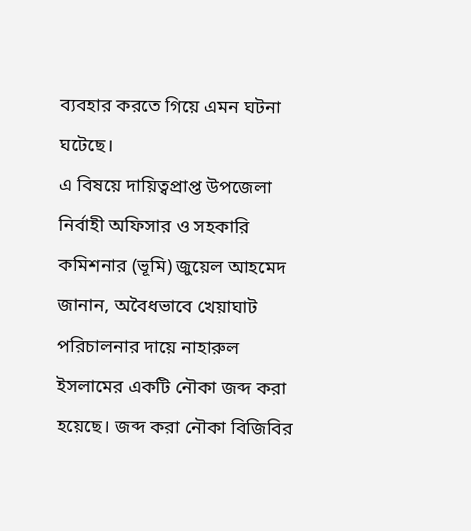ব্যবহার করতে গিয়ে এমন ঘটনা ঘটেছে।
এ বিষয়ে দায়িত্বপ্রাপ্ত উপজেলা নির্বাহী অফিসার ও সহকারি কমিশনার (ভূমি) জুয়েল আহমেদ জানান, অবৈধভাবে খেয়াঘাট পরিচালনার দায়ে নাহারুল ইসলামের একটি নৌকা জব্দ করা হয়েছে। জব্দ করা নৌকা বিজিবির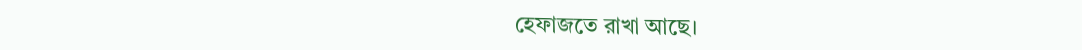হেফাজতে রাখা আছে।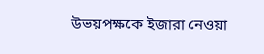উভয়পক্ষকে ইজারা নেওয়া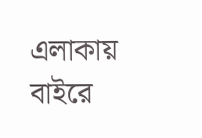এলাকায় বাইরে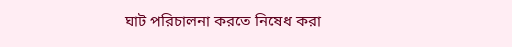ঘাট পরিচালনা করতে নিষেধ করা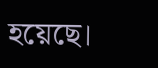হয়েছে।